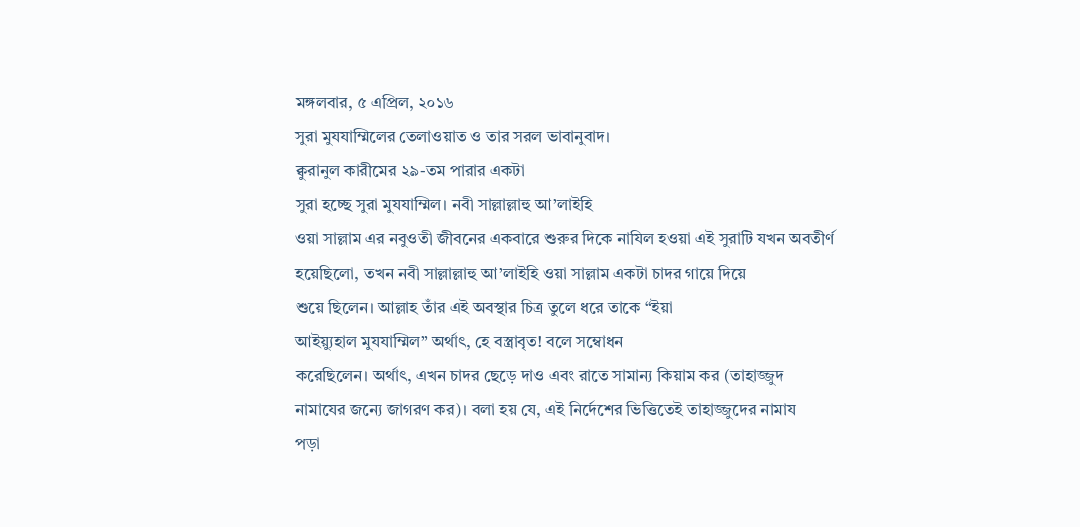মঙ্গলবার, ৫ এপ্রিল, ২০১৬
সুরা মুযযাম্মিলের তেলাওয়াত ও তার সরল ভাবানুবাদ।
ক্বুরানুল কারীমের ২৯-তম পারার একটা
সুরা হচ্ছে সুরা মুযযাম্মিল। নবী সাল্লাল্লাহু আ’লাইহি
ওয়া সাল্লাম এর নবুওতী জীবনের একবারে শুরুর দিকে নাযিল হওয়া এই সুরাটি যখন অবতীর্ণ
হয়েছিলো, তখন নবী সাল্লাল্লাহু আ’লাইহি ওয়া সাল্লাম একটা চাদর গায়ে দিয়ে
শুয়ে ছিলেন। আল্লাহ তাঁর এই অবস্থার চিত্র তুলে ধরে তাকে “ইয়া
আইয়্যুহাল মুযযাম্মিল” অর্থাৎ, হে বস্ত্রাবৃত! বলে সম্বোধন
করেছিলেন। অর্থাৎ, এখন চাদর ছেড়ে দাও এবং রাতে সামান্য কিয়াম কর (তাহাজ্জুদ
নামাযের জন্যে জাগরণ কর)। বলা হয় যে, এই নির্দেশের ভিত্তিতেই তাহাজ্জুদের নামায
পড়া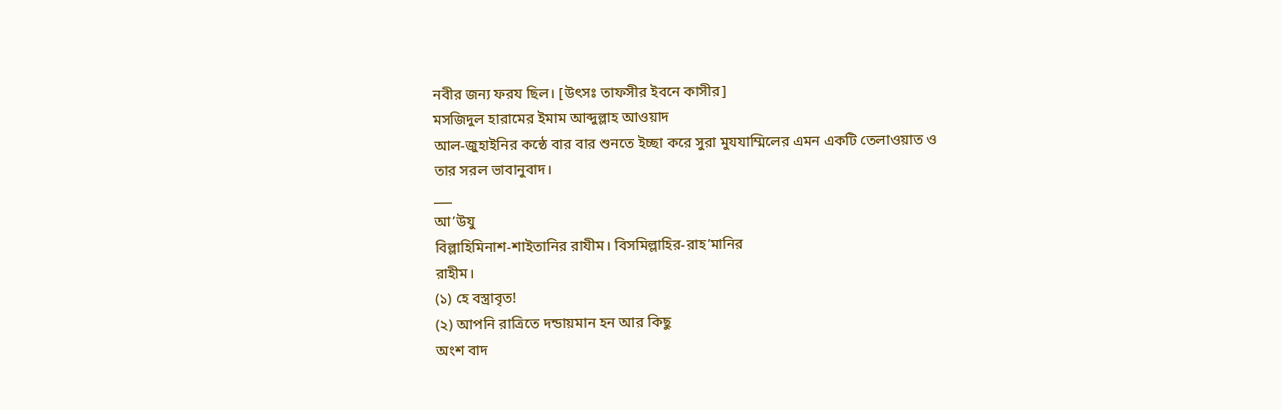নবীর জন্য ফরয ছিল। [উৎসঃ তাফসীর ইবনে কাসীর]
মসজিদুল হারামের ইমাম আব্দুল্লাহ আওয়াদ
আল-জুহাইনির কন্ঠে বার বার শুনতে ইচ্ছা করে সুরা মুযযাম্মিলের এমন একটি তেলাওয়াত ও
তার সরল ভাবানুবাদ।
___
আ’উযু
বিল্লাহিমিনাশ-শাইতানির রাযীম। বিসমিল্লাহির-রাহ’মানির
রাহীম।
(১) হে বস্ত্রাবৃত!
(২) আপনি রাত্রিতে দন্ডায়মান হন আর কিছু
অংশ বাদ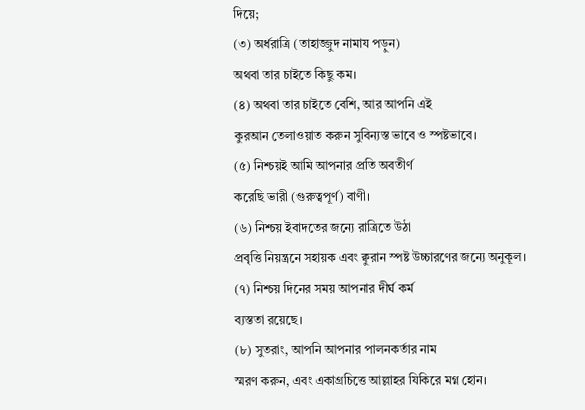দিয়ে;
(৩) অর্ধরাত্রি (তাহাজ্জুদ নামায পড়ুন)
অথবা তার চাইতে কিছু কম।
(৪) অথবা তার চাইতে বেশি, আর আপনি এই
কুরআন তেলাওয়াত করুন সুবিন্যস্ত ভাবে ও স্পষ্টভাবে।
(৫) নিশ্চয়ই আমি আপনার প্রতি অবতীর্ণ
করেছি ভারী (গুরুত্বপূর্ণ) বাণী।
(৬) নিশ্চয় ইবাদতের জন্যে রাত্রিতে উঠা
প্রবৃত্তি নিয়ন্ত্রনে সহায়ক এবং ক্বুরান স্পষ্ট উচ্চারণের জন্যে অনুকূল।
(৭) নিশ্চয় দিনের সময় আপনার দীর্ঘ কর্ম
ব্যস্ততা রয়েছে।
(৮) সুতরাং, আপনি আপনার পালনকর্তার নাম
স্মরণ করুন, এবং একাগ্রচিত্তে আল্লাহর যিকিরে মগ্ন হোন।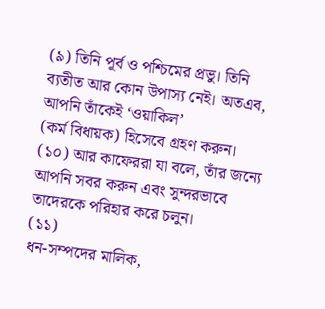(৯) তিনি পূর্ব ও পশ্চিমের প্রভু। তিনি
ব্যতীত আর কোন উপাস্য নেই। অতএব, আপনি তাঁকেই ‘ওয়াকিল’
(কর্ম বিধায়ক) হিসেবে গ্রহণ করুন।
(১০) আর কাফেররা যা বলে, তাঁর জন্যে
আপনি সবর করুন এবং সুন্দরভাবে তাদেরকে পরিহার করে চলুন।
(১১)
ধন-সম্পদের মালিক,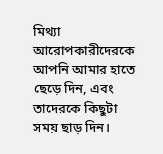মিথ্যা আরোপকারীদেরকে আপনি আমার হাতে ছেড়ে দিন, এবং
তাদেরকে কিছুটা সময় ছাড় দিন।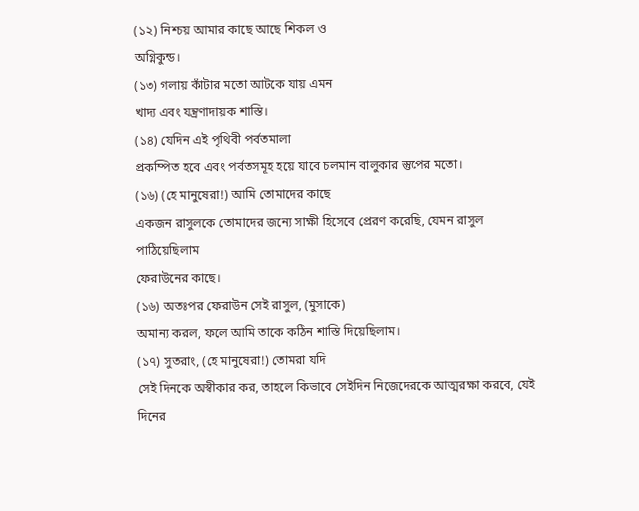(১২) নিশ্চয় আমার কাছে আছে শিকল ও
অগ্নিকুন্ড।
(১৩) গলায় কাঁটার মতো আটকে যায় এমন
খাদ্য এবং যন্ত্রণাদায়ক শাস্তি।
(১৪) যেদিন এই পৃথিবী পর্বতমালা
প্রকম্পিত হবে এবং পর্বতসমূহ হয়ে যাবে চলমান বালুকার স্তুপের মতো।
(১৬) (হে মানুষেরা!) আমি তোমাদের কাছে
একজন রাসুলকে তোমাদের জন্যে সাক্ষী হিসেবে প্রেরণ করেছি, যেমন রাসুল পাঠিয়েছিলাম
ফেরাউনের কাছে।
(১৬) অতঃপর ফেরাউন সেই রাসুল, (মুসাকে)
অমান্য করল, ফলে আমি তাকে কঠিন শাস্তি দিয়েছিলাম।
(১৭) সুতরাং, (হে মানুষেরা!) তোমরা যদি
সেই দিনকে অস্বীকার কর, তাহলে কিভাবে সেইদিন নিজেদেরকে আত্মরক্ষা করবে, যেই দিনের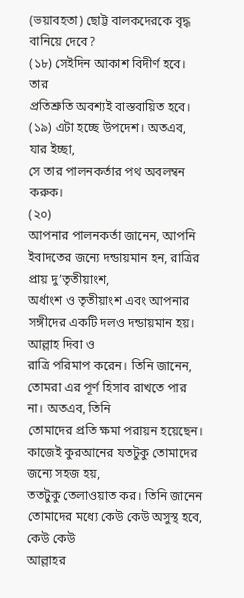(ভয়াবহতা) ছোট্ট বালকদেরকে বৃদ্ধ বানিয়ে দেবে?
(১৮) সেইদিন আকাশ বিদীর্ণ হবে। তার
প্রতিশ্রুতি অবশ্যই বাস্তবায়িত হবে।
(১৯) এটা হচ্ছে উপদেশ। অতএব, যার ইচ্ছা,
সে তার পালনকর্তার পথ অবলম্বন করুক।
(২০)
আপনার পালনকর্তা জানেন, আপনি ইবাদতের জন্যে দন্ডায়মান হন, রাত্রির প্রায় দু’তৃতীয়াংশ,
অর্ধাংশ ও তৃতীয়াংশ এবং আপনার সঙ্গীদের একটি দলও দন্ডায়মান হয়। আল্লাহ দিবা ও
রাত্রি পরিমাপ করেন। তিনি জানেন, তোমরা এর পূর্ণ হিসাব রাখতে পার না। অতএব, তিনি
তোমাদের প্রতি ক্ষমা পরায়ন হয়েছেন। কাজেই কুরআনের যতটুকু তোমাদের জন্যে সহজ হয়,
ততটুকু তেলাওয়াত কর। তিনি জানেন তোমাদের মধ্যে কেউ কেউ অসুস্থ হবে, কেউ কেউ
আল্লাহর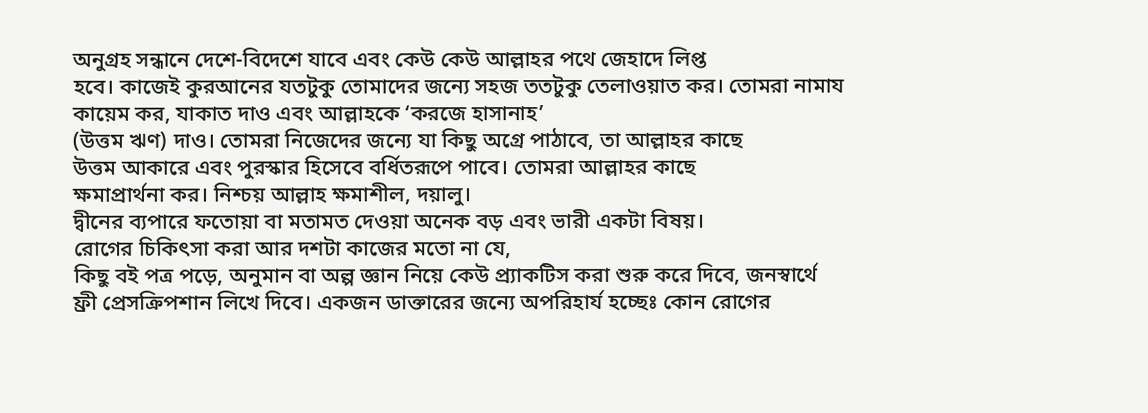অনুগ্রহ সন্ধানে দেশে-বিদেশে যাবে এবং কেউ কেউ আল্লাহর পথে জেহাদে লিপ্ত
হবে। কাজেই কুরআনের যতটুকু তোমাদের জন্যে সহজ ততটুকু তেলাওয়াত কর। তোমরা নামায
কায়েম কর, যাকাত দাও এবং আল্লাহকে ‘করজে হাসানাহ’
(উত্তম ঋণ) দাও। তোমরা নিজেদের জন্যে যা কিছু অগ্রে পাঠাবে, তা আল্লাহর কাছে
উত্তম আকারে এবং পুরস্কার হিসেবে বর্ধিতরূপে পাবে। তোমরা আল্লাহর কাছে
ক্ষমাপ্রার্থনা কর। নিশ্চয় আল্লাহ ক্ষমাশীল, দয়ালু।
দ্বীনের ব্যপারে ফতোয়া বা মতামত দেওয়া অনেক বড় এবং ভারী একটা বিষয়।
রোগের চিকিৎসা করা আর দশটা কাজের মতো না যে,
কিছু বই পত্র পড়ে, অনুমান বা অল্প জ্ঞান নিয়ে কেউ প্র্যাকটিস করা শুরু করে দিবে, জনস্বার্থে
ফ্রী প্রেসক্রিপশান লিখে দিবে। একজন ডাক্তারের জন্যে অপরিহার্য হচ্ছেঃ কোন রোগের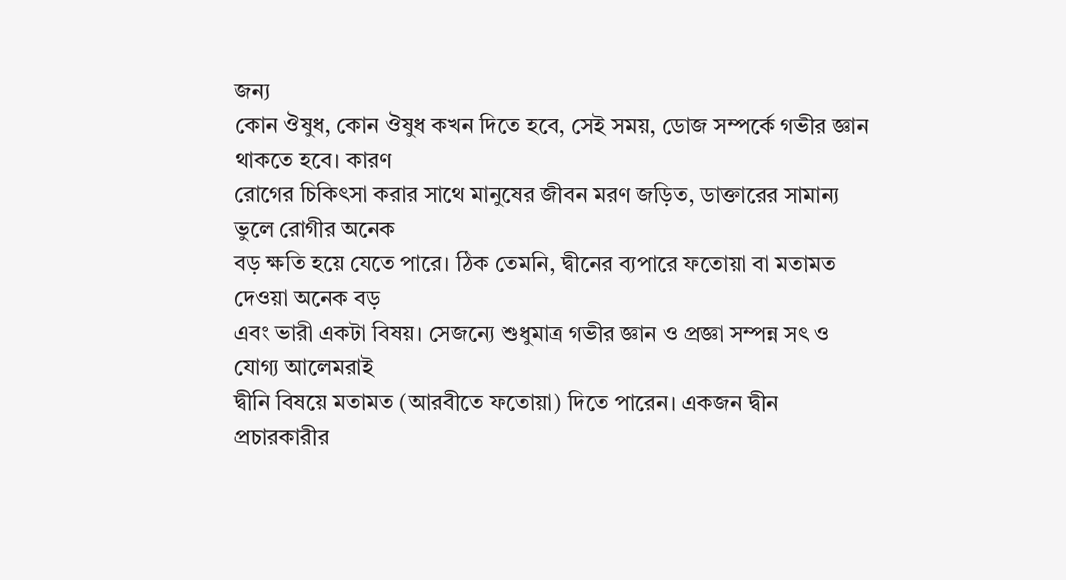জন্য
কোন ঔষুধ, কোন ঔষুধ কখন দিতে হবে, সেই সময়, ডোজ সম্পর্কে গভীর জ্ঞান থাকতে হবে। কারণ
রোগের চিকিৎসা করার সাথে মানুষের জীবন মরণ জড়িত, ডাক্তারের সামান্য ভুলে রোগীর অনেক
বড় ক্ষতি হয়ে যেতে পারে। ঠিক তেমনি, দ্বীনের ব্যপারে ফতোয়া বা মতামত দেওয়া অনেক বড়
এবং ভারী একটা বিষয়। সেজন্যে শুধুমাত্র গভীর জ্ঞান ও প্রজ্ঞা সম্পন্ন সৎ ও যোগ্য আলেমরাই
দ্বীনি বিষয়ে মতামত (আরবীতে ফতোয়া) দিতে পারেন। একজন দ্বীন প্রচারকারীর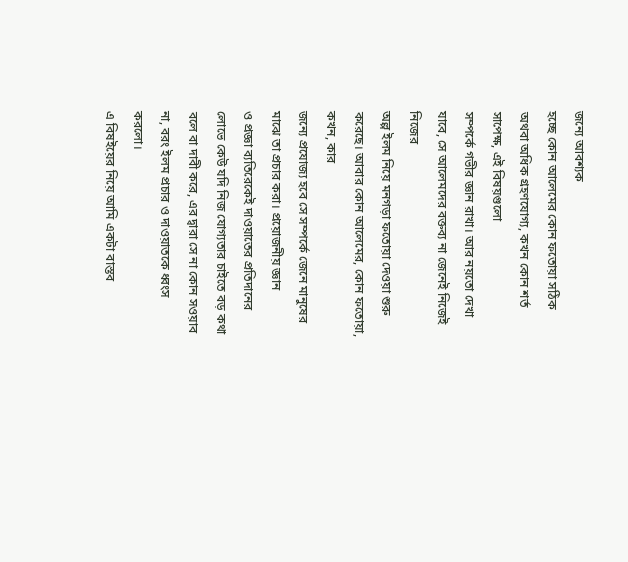জন্যে আবশ্যক
হচ্ছে কোন আলেমের কোন ফতোয়া সঠিক অথবা অধিক গ্রহণযোগ্য, কখন কোন শর্ত সাপেক্ষ, এই বিষয়গুলো
সম্পর্কে গভীর জ্ঞান রাখা। আর নয়তো দেখা যাবে, সে আলেমদের বক্তব্য না জেনেই নিজেই নিজের
অল্প ইলম নিয়ে মনগড়া ফতোয়া দেওয়া শুরু করেছে। আবার কোন আলেমের, কোন ফতোয়া, কখন, কার
জন্যে প্রযোজ্য হবে সে সম্পর্কে জেনে মানুষের মাঝে তা প্রচার করা। প্রয়োজনীয় জ্ঞান
ও প্রজ্ঞা ব্যতিরেকেই দাওয়াতের প্রতিদানের লোভে কেউ যদি নিজ যোগ্যতার চাইতে বড় কথা
বলে বা দাবী করে, এর দ্বারা সে না কোন সওয়াব না, বরং ইলম প্রচার ও দাওয়াতকে ধ্বংস করলো।
এ বিষইয়ের নিয়ে আমি একটা বাস্তব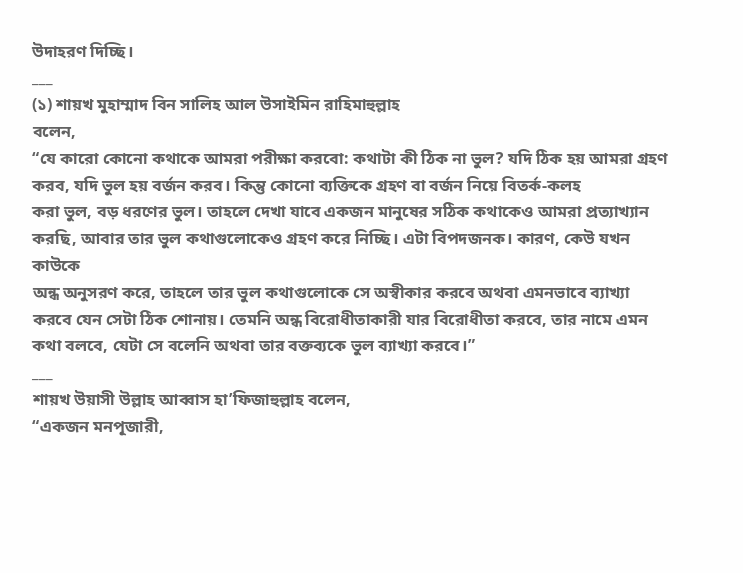উদাহরণ দিচ্ছি।
___
(১) শায়খ মুহাম্মাদ বিন সালিহ আল উসাইমিন রাহিমাহুল্লাহ
বলেন,
“যে কারো কোনো কথাকে আমরা পরীক্ষা করবো: কথাটা কী ঠিক না ভুল? যদি ঠিক হয় আমরা গ্রহণ
করব, যদি ভুল হয় বর্জন করব। কিন্তু কোনো ব্যক্তিকে গ্রহণ বা বর্জন নিয়ে বিতর্ক-কলহ
করা ভুল, বড় ধরণের ভুল। তাহলে দেখা যাবে একজন মানুষের সঠিক কথাকেও আমরা প্রত্যাখ্যান
করছি, আবার তার ভুল কথাগুলোকেও গ্রহণ করে নিচ্ছি। এটা বিপদজনক। কারণ, কেউ যখন কাউকে
অন্ধ অনুসরণ করে, তাহলে তার ভুল কথাগুলোকে সে অস্বীকার করবে অথবা এমনভাবে ব্যাখ্যা
করবে যেন সেটা ঠিক শোনায়। তেমনি অন্ধ বিরোধীতাকারী যার বিরোধীতা করবে, তার নামে এমন
কথা বলবে, যেটা সে বলেনি অথবা তার বক্তব্যকে ভুল ব্যাখ্যা করবে।”
___
শায়খ উয়াসী উল্লাহ আব্বাস হা’ফিজাহুল্লাহ বলেন,
“একজন মনপূজারী,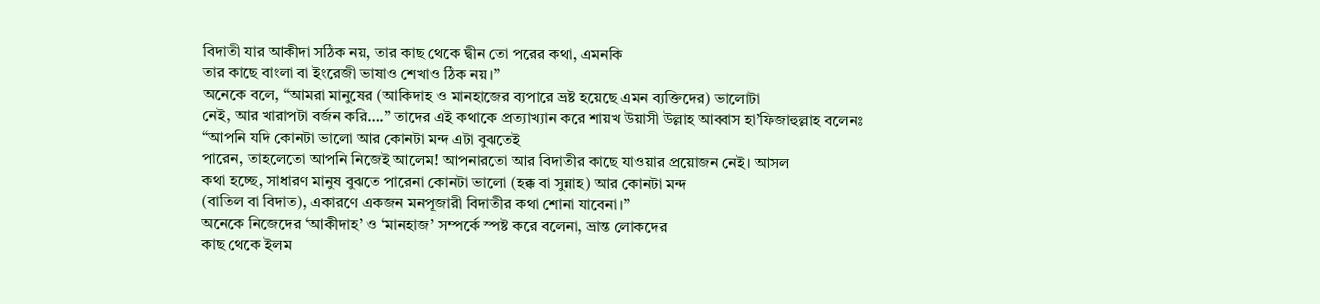বিদাতী যার আকীদা সঠিক নয়, তার কাছ থেকে দ্বীন তো পরের কথা, এমনকি
তার কাছে বাংলা বা ইংরেজী ভাষাও শেখাও ঠিক নয়।”
অনেকে বলে, “আমরা মানুষের (আকিদাহ ও মানহাজের ব্যপারে ভ্রষ্ট হয়েছে এমন ব্যক্তিদের) ভালোটা
নেই, আর খারাপটা বর্জন করি….” তাদের এই কথাকে প্রত্যাখ্যান করে শায়খ উয়াসী উল্লাহ আব্বাস হা’ফিজাহুল্লাহ বলেনঃ “আপনি যদি কোনটা ভালো আর কোনটা মন্দ এটা বুঝতেই
পারেন, তাহলেতো আপনি নিজেই আলেম! আপনারতো আর বিদাতীর কাছে যাওয়ার প্রয়োজন নেই। আসল
কথা হচ্ছে, সাধারণ মানুষ বুঝতে পারেনা কোনটা ভালো (হক্ক বা সুন্নাহ) আর কোনটা মন্দ
(বাতিল বা বিদাত), একারণে একজন মনপূজারী বিদাতীর কথা শোনা যাবেনা।”
অনেকে নিজেদের ‘আকীদাহ’ ও ‘মানহাজ’ সম্পর্কে স্পষ্ট করে বলেনা, ভ্রান্ত লোকদের
কাছ থেকে ইলম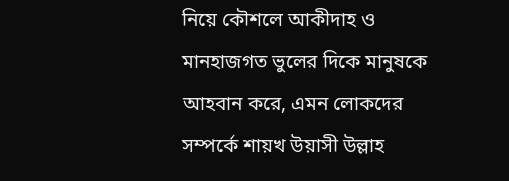নিয়ে কৌশলে আকীদাহ ও মানহাজগত ভুলের দিকে মানুষকে আহবান করে, এমন লোকদের
সম্পর্কে শায়খ উয়াসী উল্লাহ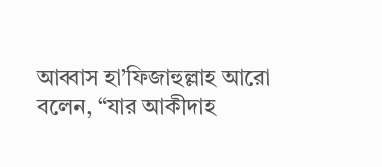আব্বাস হা’ফিজাহুল্লাহ আরো বলেন, “যার আকীদাহ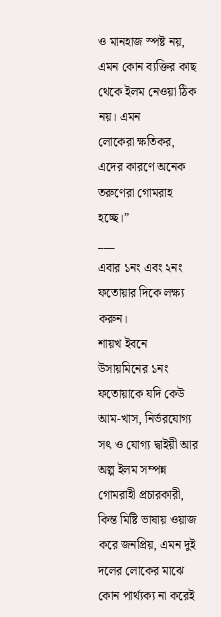ও মানহাজ স্পষ্ট নয়, এমন কোন ব্যক্তির কাছ থেকে ইলম নেওয়া ঠিক নয়। এমন
লোকেরা ক্ষতিকর, এদের কারণে অনেক তরুণেরা গোমরাহ হচ্ছে।”
___
এবার ১নং এবং ২নং ফতোয়ার দিকে লক্ষ্য করুন।
শায়খ ইবনে উসায়মিনের ১নং ফতোয়াকে যদি কেউ আম-খাস, নির্ভরযোগ্য সৎ ও যোগ্য দ্বাইয়ী আর
অল্প ইলম সম্পন্ন গোমরাহী প্রচারকারী, কিন্ত মিষ্টি ভাষায় ওয়াজ করে জনপ্রিয়, এমন দুই
দলের লোকের মাঝে কোন পার্থ্যক্য না করেই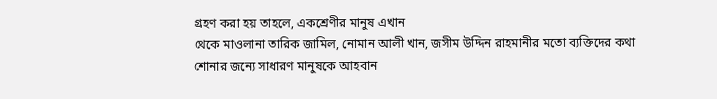গ্রহণ করা হয় তাহলে, একশ্রেণীর মানুষ এখান
থেকে মাওলানা তারিক জামিল, নোমান আলী খান, জসীম উদ্দিন রাহমানীর মতো ব্যক্তিদের কথা
শোনার জন্যে সাধারণ মানুষকে আহবান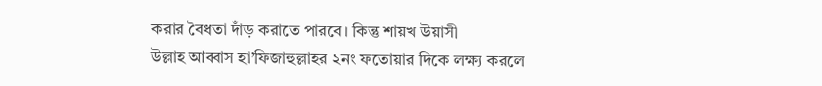করার বৈধতা দাঁড় করাতে পারবে। কিন্তু শায়খ উয়াসী
উল্লাহ আব্বাস হা’ফিজাহুল্লাহর ২নং ফতোয়ার দিকে লক্ষ্য করলে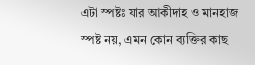এটা স্পষ্টঃ যার আকীদাহ ও মানহাজ স্পষ্ট নয়, এমন কোন ব্যক্তির কাছ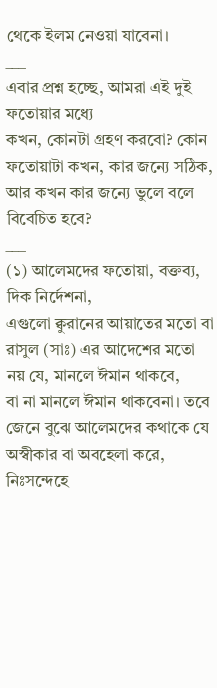থেকে ইলম নেওয়া যাবেনা।
___
এবার প্রশ্ন হচ্ছে, আমরা এই দুই ফতোয়ার মধ্যে
কখন, কোনটা গ্রহণ করবো? কোন ফতোয়াটা কখন, কার জন্যে সঠিক, আর কখন কার জন্যে ভুলে বলে
বিবেচিত হবে?
___
(১) আলেমদের ফতোয়া, বক্তব্য, দিক নির্দেশনা,
এগুলো ক্বুরানের আয়াতের মতো বা রাসুল (সাঃ) এর আদেশের মতো নয় যে, মানলে ঈমান থাকবে,
বা না মানলে ঈমান থাকবেনা। তবে জেনে বুঝে আলেমদের কথাকে যে অস্বীকার বা অবহেলা করে,
নিঃসন্দেহে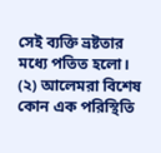সেই ব্যক্তি ভ্রষ্টতার মধ্যে পতিত হলো।
(২) আলেমরা বিশেষ কোন এক পরিস্থিতি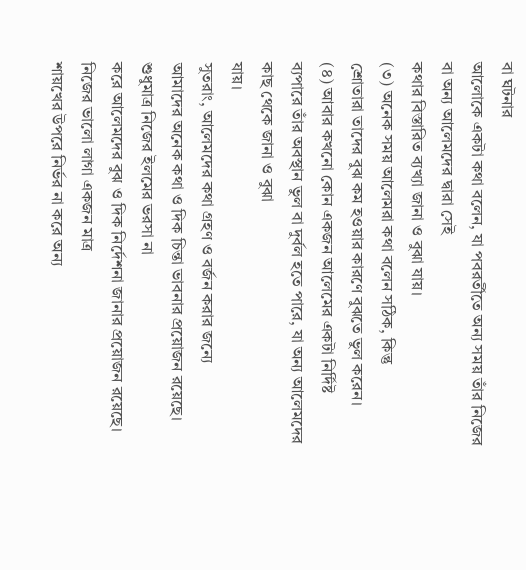বা ঘটনার
আলোকে একটা কথা বলেন, যা পবরর্তীতে অন্য সময় তাঁর নিজের বা অন্য আলেমদের দ্বারা সেই
কথার বিস্তারিত ব্যখ্যা জানা ও বুঝা যায়।
(৩) অনেক সময় আলেমরা কথা বলেন সঠিক, কিন্তু
শ্রোতারা তাদের বুঝ কম হওয়ার কারণে বুঝতে ভুল করেন।
(৪) আবার কখনো কোন একজন আলেমের একটা নির্দিষ্ট
ব্যপারে তাঁর অবস্থান ভুল বা দুর্বল হতে পারে, যা অন্য আলেমদের কাছ থেকে জানা ও বুঝা
যায়।
সুতরাং, আলেমদের কথা গ্রহণ ও বর্জন করার জন্যে
আমাদের অনেক কথা ও দিক চিন্তা ভাবনার প্রয়োজন রয়েছে। শুধুমাত্র নিজের ইলমের ভরসা না
করে আলেমদের বুঝ ও দিক নির্দেশনা জানার প্রয়োজন রয়েছে। নিজের ভালো লাগা একজন মাত্র
শায়খের উপরে নির্ভর না করে অন্য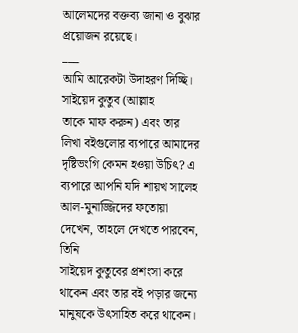আলেমদের বক্তব্য জানা ও বুঝার প্রয়োজন রয়েছে।
___
আমি আরেকটা উদাহরণ দিচ্ছি। সাইয়েদ কুতুব (আল্লাহ
তাকে মাফ করুন) এবং তার লিখা বইগুলোর ব্যপারে আমাদের দৃষ্টিভংগি কেমন হওয়া উচিৎ? এ
ব্যপারে আপনি যদি শায়খ সালেহ আল-মুনাজ্জিদের ফতোয়া দেখেন, তাহলে দেখতে পারবেন, তিনি
সাইয়েদ কুতুবের প্রশংসা করে থাকেন এবং তার বই পড়ার জন্যে মানুষকে উৎসাহিত করে থাকেন।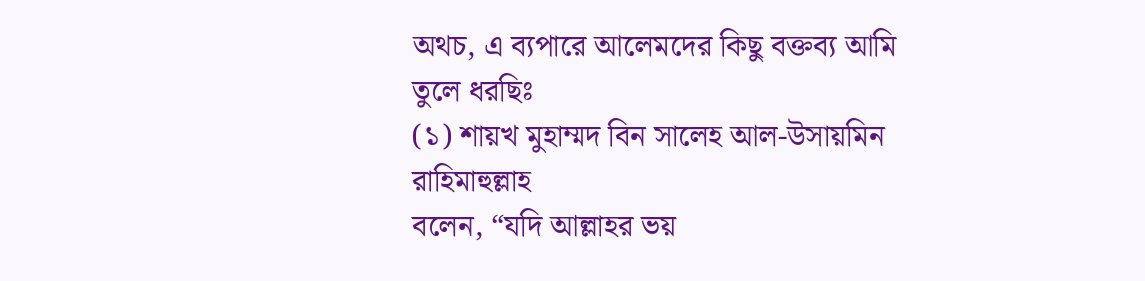অথচ, এ ব্যপারে আলেমদের কিছু বক্তব্য আমি তুলে ধরছিঃ
(১) শায়খ মুহাম্মদ বিন সালেহ আল-উসায়মিন রাহিমাহুল্লাহ
বলেন, “যদি আল্লাহর ভয়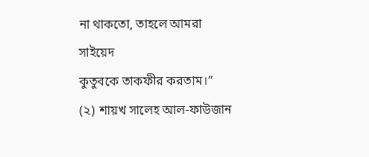না থাকতো, তাহলে আমরা সাইয়েদ
কুতুবকে তাকফীর করতাম।”
(২) শায়খ সালেহ আল-ফাউজান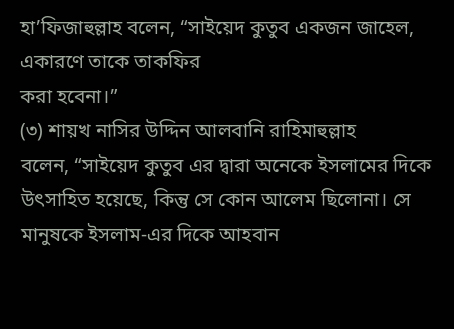হা’ফিজাহুল্লাহ বলেন, “সাইয়েদ কুতুব একজন জাহেল, একারণে তাকে তাকফির
করা হবেনা।”
(৩) শায়খ নাসির উদ্দিন আলবানি রাহিমাহুল্লাহ
বলেন, “সাইয়েদ কুতুব এর দ্বারা অনেকে ইসলামের দিকে
উৎসাহিত হয়েছে, কিন্তু সে কোন আলেম ছিলোনা। সে মানুষকে ইসলাম-এর দিকে আহবান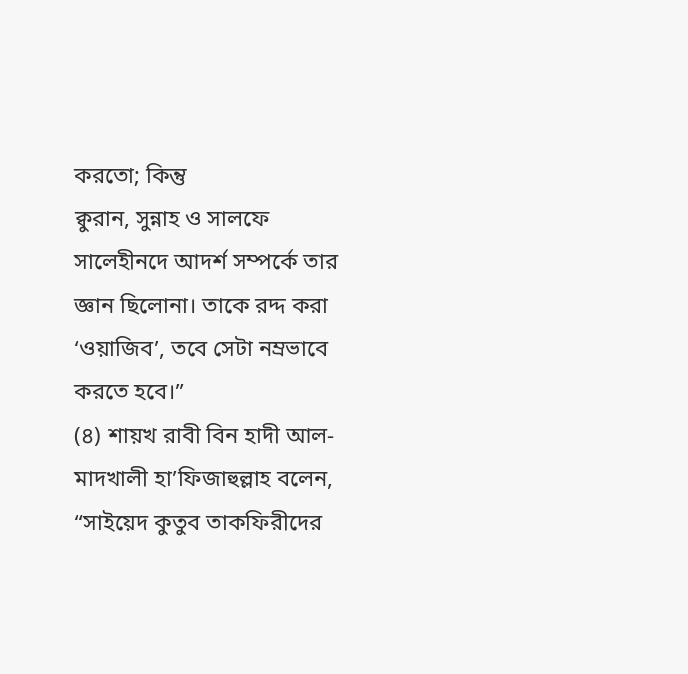করতো; কিন্তু
ক্বুরান, সুন্নাহ ও সালফে সালেহীনদে আদর্শ সম্পর্কে তার জ্ঞান ছিলোনা। তাকে রদ্দ করা
‘ওয়াজিব’, তবে সেটা নম্রভাবে করতে হবে।”
(৪) শায়খ রাবী বিন হাদী আল-মাদখালী হা’ফিজাহুল্লাহ বলেন, “সাইয়েদ কুতুব তাকফিরীদের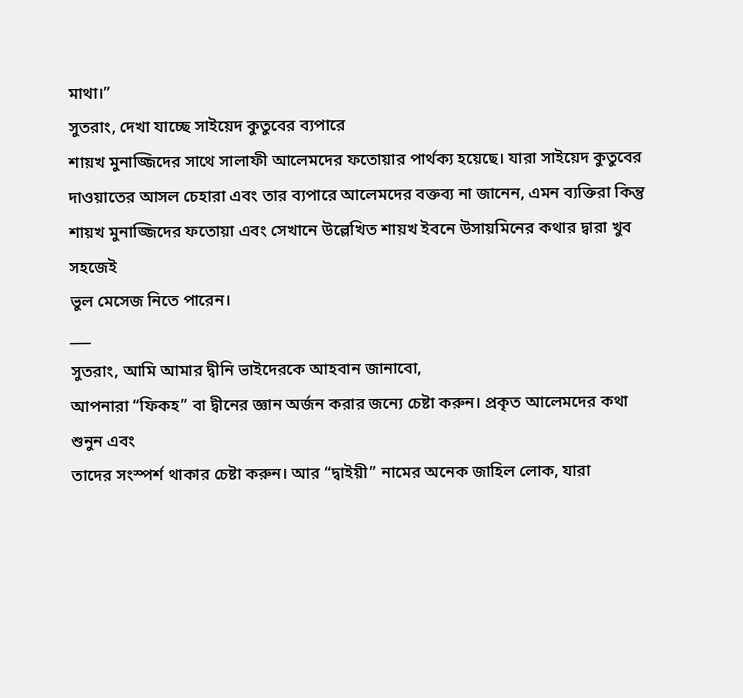মাথা।”
সুতরাং, দেখা যাচ্ছে সাইয়েদ কুতুবের ব্যপারে
শায়খ মুনাজ্জিদের সাথে সালাফী আলেমদের ফতোয়ার পার্থক্য হয়েছে। যারা সাইয়েদ কুতুবের
দাওয়াতের আসল চেহারা এবং তার ব্যপারে আলেমদের বক্তব্য না জানেন, এমন ব্যক্তিরা কিন্তু
শায়খ মুনাজ্জিদের ফতোয়া এবং সেখানে উল্লেখিত শায়খ ইবনে উসায়মিনের কথার দ্বারা খুব সহজেই
ভুল মেসেজ নিতে পারেন।
___
সুতরাং, আমি আমার দ্বীনি ভাইদেরকে আহবান জানাবো,
আপনারা “ফিকহ” বা দ্বীনের জ্ঞান অর্জন করার জন্যে চেষ্টা করুন। প্রকৃত আলেমদের কথা শুনুন এবং
তাদের সংস্পর্শ থাকার চেষ্টা করুন। আর “দ্বাইয়ী” নামের অনেক জাহিল লোক, যারা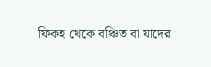ফিকহ থেকে বঞ্চিত বা যাদের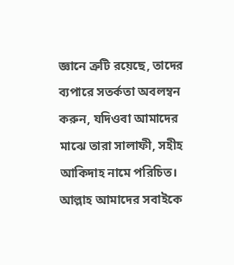জ্ঞানে ত্রুটি রয়েছে, তাদের
ব্যপারে সতর্কতা অবলম্বন করুন, যদিওবা আমাদের মাঝে তারা সালাফী, সহীহ আকিদাহ নামে পরিচিত।
আল্লাহ আমাদের সবাইকে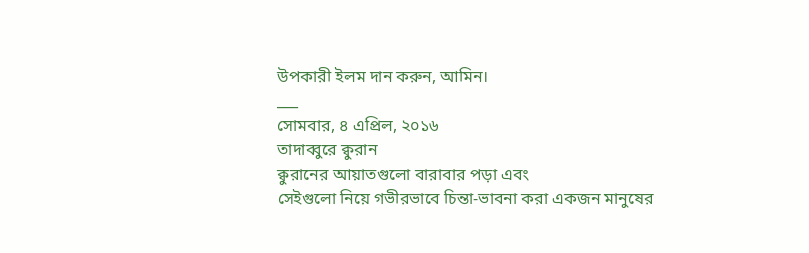উপকারী ইলম দান করুন, আমিন।
___
সোমবার, ৪ এপ্রিল, ২০১৬
তাদাব্বুরে ক্বুরান
ক্বুরানের আয়াতগুলো বারাবার পড়া এবং
সেইগুলো নিয়ে গভীরভাবে চিন্তা-ভাবনা করা একজন মানুষের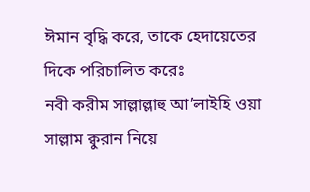ঈমান বৃদ্ধি করে, তাকে হেদায়েতের
দিকে পরিচালিত করেঃ
নবী করীম সাল্লাল্লাহু আ’লাইহি ওয়া সাল্লাম ক্বুরান নিয়ে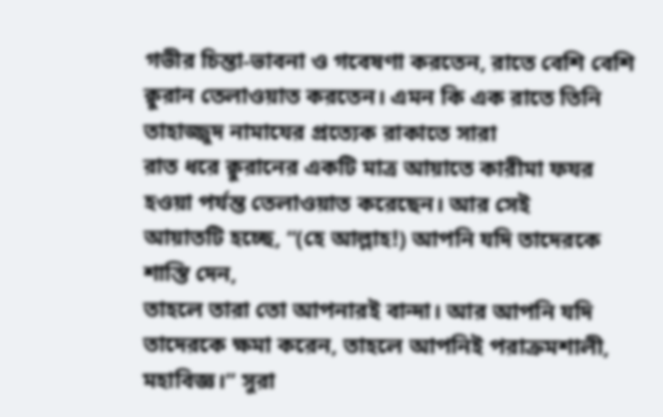গভীর চিন্তা-ভাবনা ও গবেষণা করতেন, রাতে বেশি বেশি
ক্বুরান তেলাওয়াত করতেন। এমন কি এক রাতে তিনি তাহাজ্জুদ নামাযের প্রত্যেক রাকাতে সারা
রাত ধরে ক্বুরানের একটি মাত্র আয়াতে কারীমা ফযর হওয়া পর্যন্ত তেলাওয়াত করেছেন। আর সেই
আয়াতটি হচ্ছে, “(হে আল্লাহ!) আপনি যদি তাদেরকে শাস্তি দেন,
তাহলে তারা তো আপনারই বান্দা। আর আপনি যদি তাদেরকে ক্ষমা করেন, তাহলে আপনিই পরাক্রমশালী,
মহাবিজ্ঞ।” সুরা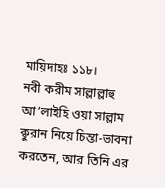মায়িদাহঃ ১১৮।
নবী করীম সাল্লাল্লাহু আ’লাইহি ওয়া সাল্লাম ক্বুরান নিয়ে চিন্তা-ভাবনা করতেন, আর তিনি এর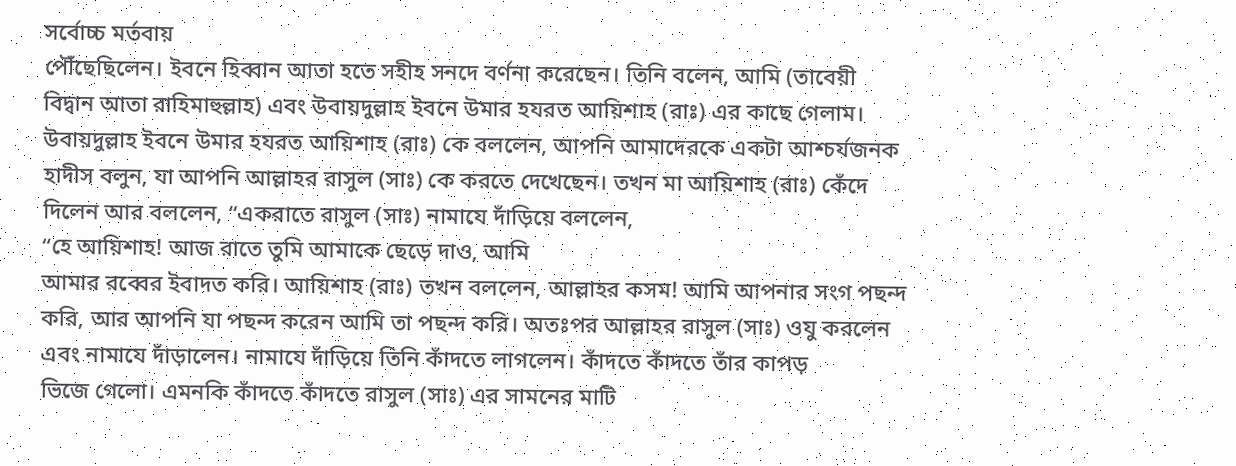সর্বোচ্চ মর্তবায়
পৌঁছেছিলেন। ইবনে হিব্বান আতা হতে সহীহ সনদে বর্ণনা করেছেন। তিনি বলেন, আমি (তাবেয়ী
বিদ্বান আতা রাহিমাহুল্লাহ) এবং উবায়দুল্লাহ ইবনে উমার হযরত আয়িশাহ (রাঃ) এর কাছে গেলাম।
উবায়দুল্লাহ ইবনে উমার হযরত আয়িশাহ (রাঃ) কে বললেন, আপনি আমাদেরকে একটা আশ্চর্যজনক
হাদীস বলুন, যা আপনি আল্লাহর রাসুল (সাঃ) কে করতে দেখেছেন। তখন মা আয়িশাহ (রাঃ) কেঁদে
দিলেন আর বললেন, “একরাতে রাসুল (সাঃ) নামাযে দাঁড়িয়ে বললেন,
“হে আয়িশাহ! আজ রাতে তুমি আমাকে ছেড়ে দাও, আমি
আমার রব্বের ইবাদত করি। আয়িশাহ (রাঃ) তখন বললেন, আল্লাহর কসম! আমি আপনার সংগ পছন্দ
করি, আর আপনি যা পছন্দ করেন আমি তা পছন্দ করি। অতঃপর আল্লাহর রাসুল (সাঃ) ওযু করলেন
এবং নামাযে দাঁড়ালেন। নামাযে দাঁড়িয়ে তিনি কাঁদতে লাগলেন। কাঁদতে কাঁদতে তাঁর কাপড়
ভিজে গেলো। এমনকি কাঁদতে কাঁদতে রাসুল (সাঃ) এর সামনের মাটি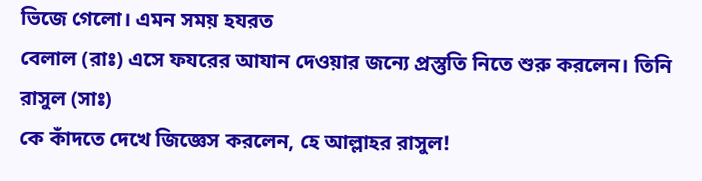ভিজে গেলো। এমন সময় হযরত
বেলাল (রাঃ) এসে ফযরের আযান দেওয়ার জন্যে প্রস্তুতি নিতে শুরু করলেন। তিনি রাসুল (সাঃ)
কে কাঁদতে দেখে জিজ্ঞেস করলেন, হে আল্লাহর রাসুল!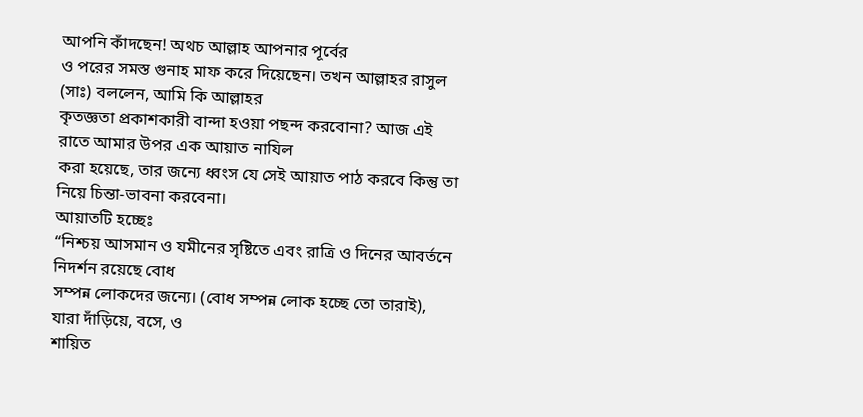আপনি কাঁদছেন! অথচ আল্লাহ আপনার পূর্বের
ও পরের সমস্ত গুনাহ মাফ করে দিয়েছেন। তখন আল্লাহর রাসুল (সাঃ) বললেন, আমি কি আল্লাহর
কৃতজ্ঞতা প্রকাশকারী বান্দা হওয়া পছন্দ করবোনা? আজ এই রাতে আমার উপর এক আয়াত নাযিল
করা হয়েছে, তার জন্যে ধ্বংস যে সেই আয়াত পাঠ করবে কিন্তু তা নিয়ে চিন্তা-ভাবনা করবেনা।
আয়াতটি হচ্ছেঃ
“নিশ্চয় আসমান ও যমীনের সৃষ্টিতে এবং রাত্রি ও দিনের আবর্তনে নিদর্শন রয়েছে বোধ
সম্পন্ন লোকদের জন্যে। (বোধ সম্পন্ন লোক হচ্ছে তো তারাই), যারা দাঁড়িয়ে, বসে, ও
শায়িত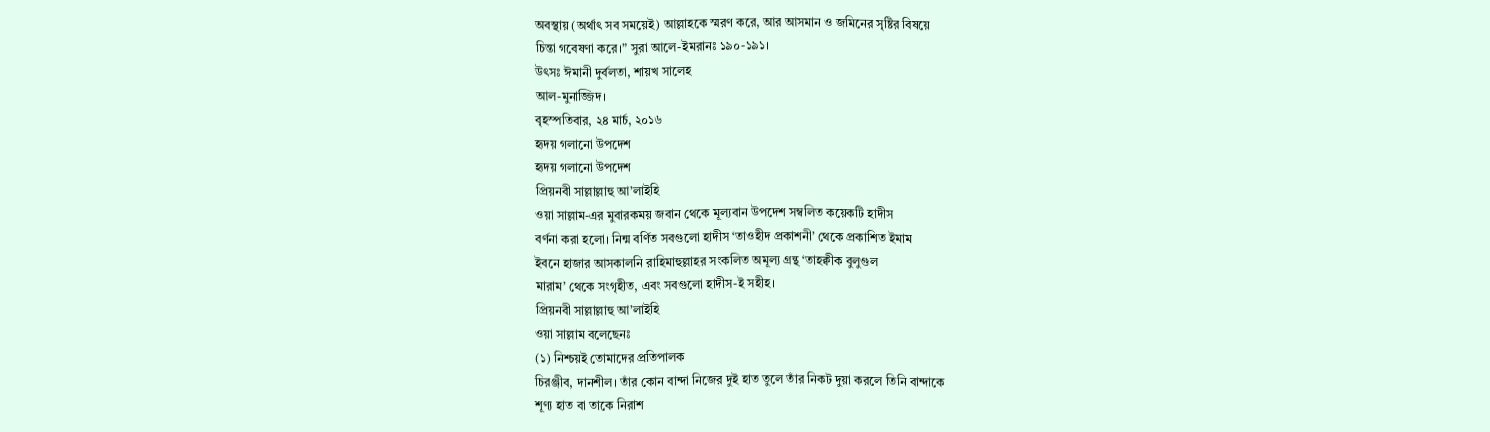অবস্থায় (অর্থাৎ সব সময়েই) আল্লাহকে স্মরণ করে, আর আসমান ও জমিনের সৃষ্টির বিষয়ে
চিন্তা গবেষণা করে।” সুরা আলে-ইমরানঃ ১৯০-১৯১।
উৎসঃ ঈমানী দুর্বলতা, শায়খ সালেহ
আল-মুনাজ্জিদ।
বৃহস্পতিবার, ২৪ মার্চ, ২০১৬
হৃদয় গলানো উপদেশ
হৃদয় গলানো উপদেশ
প্রিয়নবী সাল্লাল্লাহু আ’লাইহি
ওয়া সাল্লাম-এর মুবারকময় জবান থেকে মূল্যবান উপদেশ সম্বলিত কয়েকটি হাদীস
বর্ণনা করা হলো। নিন্ম বর্ণিত সবগুলো হাদীস ‘তাওহীদ প্রকাশনী’ থেকে প্রকাশিত ইমাম
ইবনে হাজার আসকালনি রাহিমাহুল্লাহর সংকলিত অমূল্য গ্রন্থ ‘তাহক্বীক বুলুগুল
মারাম’ থেকে সংগৃহীত, এবং সবগুলো হাদীস-ই সহীহ।
প্রিয়নবী সাল্লাল্লাহু আ’লাইহি
ওয়া সাল্লাম বলেছেনঃ
(১) নিশ্চয়ই তোমাদের প্রতিপালক
চিরঞ্জীব, দানশীল। তাঁর কোন বান্দা নিজের দুই হাত তুলে তাঁর নিকট দুয়া করলে তিনি বান্দাকে
শূণ্য হাত বা তাকে নিরাশ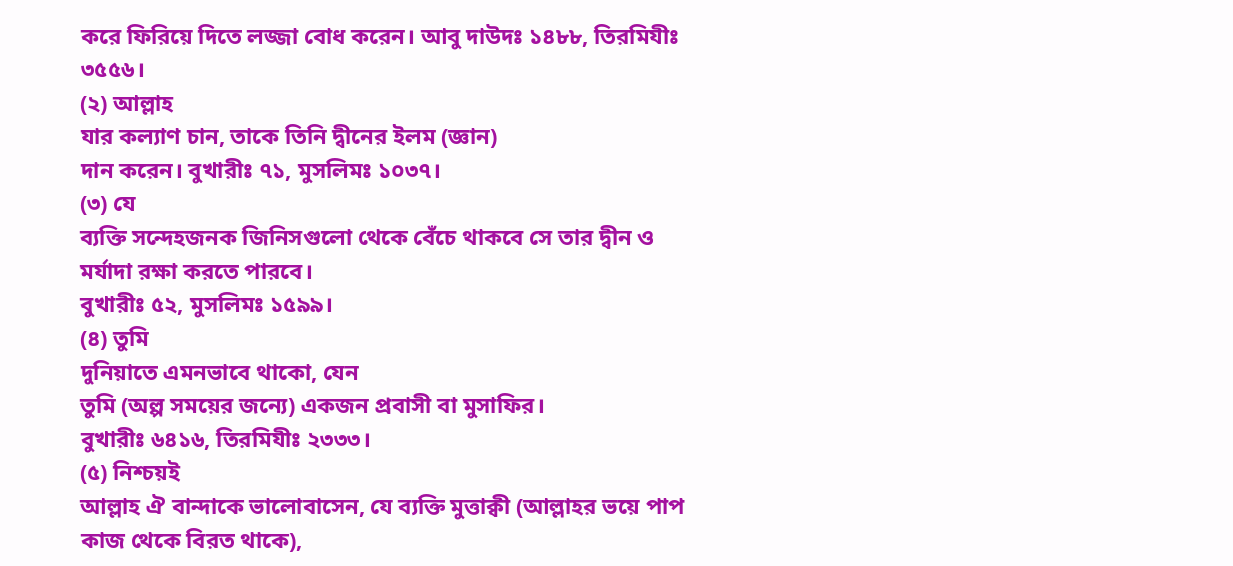করে ফিরিয়ে দিতে লজ্জা বোধ করেন। আবু দাউদঃ ১৪৮৮, তিরমিযীঃ
৩৫৫৬।
(২) আল্লাহ
যার কল্যাণ চান, তাকে তিনি দ্বীনের ইলম (জ্ঞান)
দান করেন। বুখারীঃ ৭১, মুসলিমঃ ১০৩৭।
(৩) যে
ব্যক্তি সন্দেহজনক জিনিসগুলো থেকে বেঁচে থাকবে সে তার দ্বীন ও মর্যাদা রক্ষা করতে পারবে।
বুখারীঃ ৫২, মুসলিমঃ ১৫৯৯।
(৪) তুমি
দুনিয়াতে এমনভাবে থাকো, যেন
তুমি (অল্প সময়ের জন্যে) একজন প্রবাসী বা মুসাফির।
বুখারীঃ ৬৪১৬, তিরমিযীঃ ২৩৩৩।
(৫) নিশ্চয়ই
আল্লাহ ঐ বান্দাকে ভালোবাসেন, যে ব্যক্তি মুত্তাক্বী (আল্লাহর ভয়ে পাপ কাজ থেকে বিরত থাকে),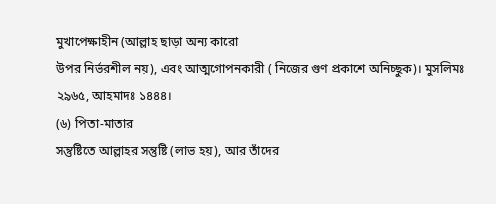মুখাপেক্ষাহীন (আল্লাহ ছাড়া অন্য কারো
উপর নির্ভরশীল নয়), এবং আত্মগোপনকারী ( নিজের গুণ প্রকাশে অনিচ্ছুক)। মুসলিমঃ
২৯৬৫, আহমাদঃ ১৪৪৪।
(৬) পিতা-মাতার
সন্তুষ্টিতে আল্লাহর সন্তুষ্টি (লাভ হয়), আর তাঁদের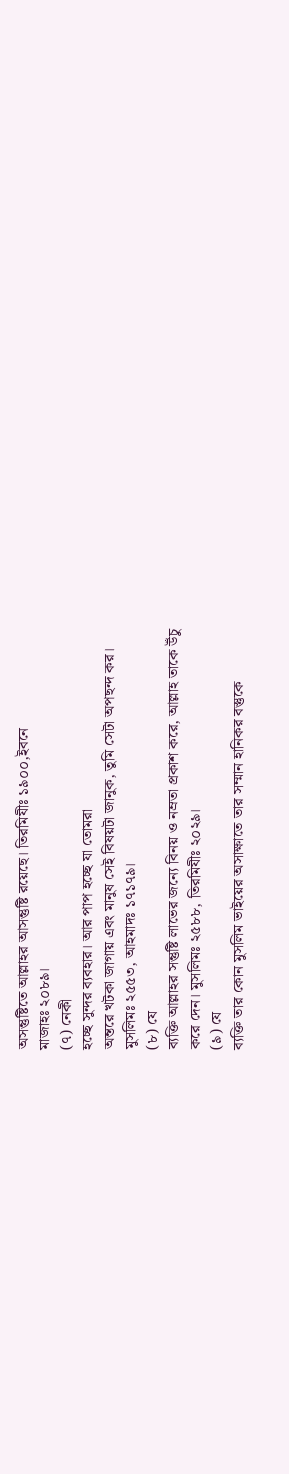অসন্তুষ্টিতে আল্লাহর আসন্তুষ্টি রয়েছে। তিরমিযীঃ ১৯০০,ইবনে
মাজাহঃ ২০৮৯।
(৭) নেকী
হচ্ছে সুন্দর ব্যবহার। আর পাপ হচ্ছে যা তোমরা
অন্তরে খটকা জাগায় এবং মানুষ সেই বিষয়টা জানুক, তুমি সেটা অপছন্দ কর।
মুসলিমঃ ২৫৫৩, আহমাদঃ ১৭১৭৯।
(৮) যে
ব্যক্তি আল্লাহর সন্তুষ্টি লাভের জন্যে বিনয় ও নম্রতা প্রকাশ করে, আল্লাহ তাকে উঁচু
করে দেন। মুসলিমঃ ২৫৮৮, তিরমিযীঃ ২০২৯।
(৯) যে
ব্যক্তি তার কোন মুসলিম ভাইয়ের অসাক্ষাতে তার সম্মান হানিকর বস্তুকে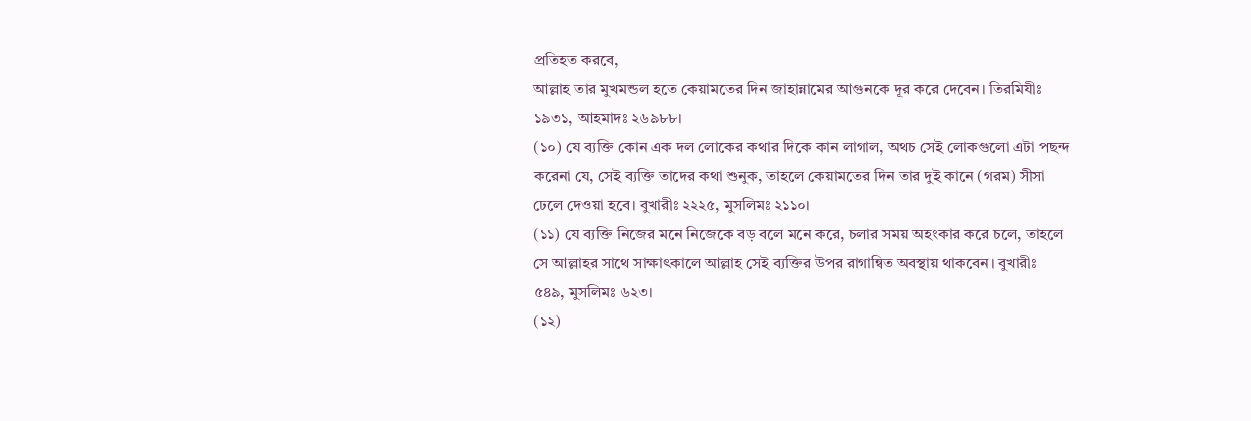প্রতিহত করবে,
আল্লাহ তার মুখমন্ডল হতে কেয়ামতের দিন জাহান্নামের আগুনকে দূর করে দেবেন। তিরমিযীঃ
১৯৩১, আহমাদঃ ২৬৯৮৮।
(১০) যে ব্যক্তি কোন এক দল লোকের কথার দিকে কান লাগাল, অথচ সেই লোকগুলো এটা পছন্দ
করেনা যে, সেই ব্যক্তি তাদের কথা শুনুক, তাহলে কেয়ামতের দিন তার দুই কানে (গরম) সীসা
ঢেলে দেওয়া হবে। বুখারীঃ ২২২৫, মুসলিমঃ ২১১০।
(১১) যে ব্যক্তি নিজের মনে নিজেকে বড় বলে মনে করে, চলার সময় অহংকার করে চলে, তাহলে
সে আল্লাহর সাথে সাক্ষাৎকালে আল্লাহ সেই ব্যক্তির উপর রাগান্বিত অবস্থায় থাকবেন। বুখারীঃ
৫৪৯, মুসলিমঃ ৬২৩।
(১২)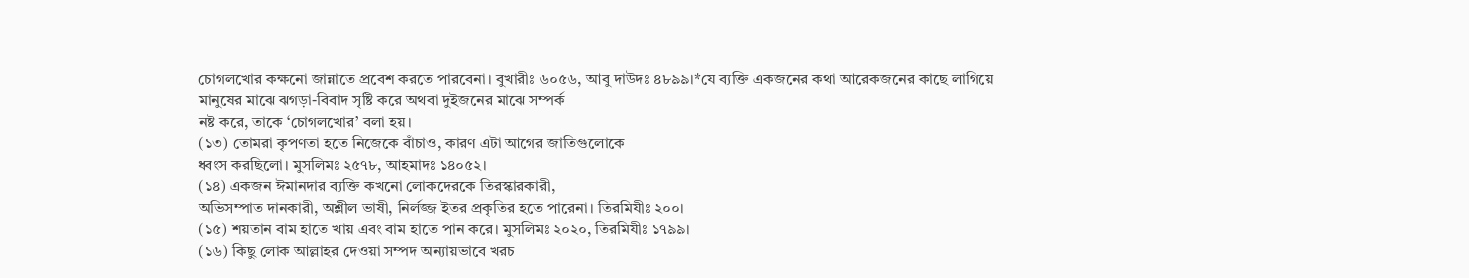চোগলখোর কক্ষনো জান্নাতে প্রবেশ করতে পারবেনা। বুখারীঃ ৬০৫৬, আবু দাউদঃ ৪৮৯৯।*যে ব্যক্তি একজনের কথা আরেকজনের কাছে লাগিয়ে
মানুষের মাঝে ঝগড়া-বিবাদ সৃষ্টি করে অথবা দুইজনের মাঝে সম্পর্ক
নষ্ট করে, তাকে ‘চোগলখোর’ বলা হয়।
(১৩) তোমরা কৃপণতা হতে নিজেকে বাঁচাও, কারণ এটা আগের জাতিগুলোকে
ধ্বংস করছিলো। মুসলিমঃ ২৫৭৮, আহমাদঃ ১৪০৫২।
(১৪) একজন ঈমানদার ব্যক্তি কখনো লোকদেরকে তিরস্কারকারী,
অভিসম্পাত দানকারী, অশ্লীল ভাষী, নির্লজ্জ ইতর প্রকৃতির হতে পারেনা। তিরমিযীঃ ২০০।
(১৫) শয়তান বাম হাতে খায় এবং বাম হাতে পান করে। মুসলিমঃ ২০২০, তিরমিযীঃ ১৭৯৯।
(১৬) কিছু লোক আল্লাহর দেওয়া সম্পদ অন্যায়ভাবে খরচ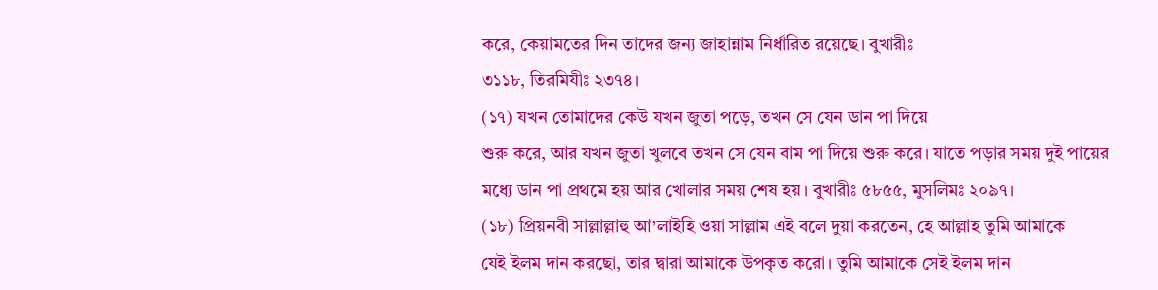করে, কেয়ামতের দিন তাদের জন্য জাহান্নাম নির্ধারিত রয়েছে। বুখারীঃ
৩১১৮, তিরমিযীঃ ২৩৭৪।
(১৭) যখন তোমাদের কেউ যখন জুতা পড়ে, তখন সে যেন ডান পা দিয়ে
শুরু করে, আর যখন জুতা খুলবে তখন সে যেন বাম পা দিয়ে শুরু করে। যাতে পড়ার সময় দুই পায়ের
মধ্যে ডান পা প্রথমে হয় আর খোলার সময় শেষ হয়। বুখারীঃ ৫৮৫৫, মুসলিমঃ ২০৯৭।
(১৮) প্রিয়নবী সাল্লাল্লাহু আ’লাইহি ওয়া সাল্লাম এই বলে দুয়া করতেন, হে আল্লাহ তুমি আমাকে
যেই ইলম দান করছো, তার দ্বারা আমাকে উপকৃত করো। তুমি আমাকে সেই ইলম দান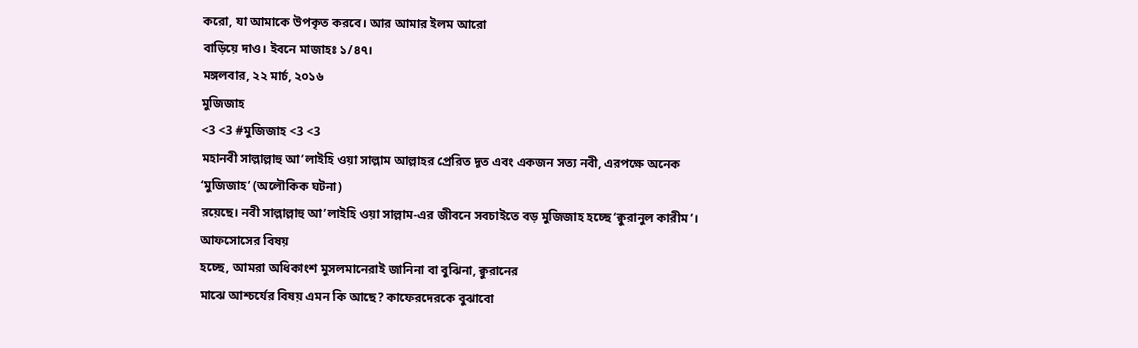করো, যা আমাকে উপকৃত করবে। আর আমার ইলম আরো
বাড়িয়ে দাও। ইবনে মাজাহঃ ১/৪৭।
মঙ্গলবার, ২২ মার্চ, ২০১৬
মুজিজাহ
<3 <3 #মুজিজাহ <3 <3
মহানবী সাল্লাল্লাহু আ’লাইহি ওয়া সাল্লাম আল্লাহর প্রেরিত দূত এবং একজন সত্য নবী, এরপক্ষে অনেক ‘মুজিজাহ’ (অলৌকিক ঘটনা)
রয়েছে। নবী সাল্লাল্লাহু আ’লাইহি ওয়া সাল্লাম-এর জীবনে সবচাইতে বড় মুজিজাহ হচ্ছে ‘ক্বুরানুল কারীম’। আফসোসের বিষয়
হচ্ছে, আমরা অধিকাংশ মুসলমানেরাই জানিনা বা বুঝিনা, ক্বুরানের
মাঝে আশ্চর্যের বিষয় এমন কি আছে? কাফেরদেরকে বুঝাবো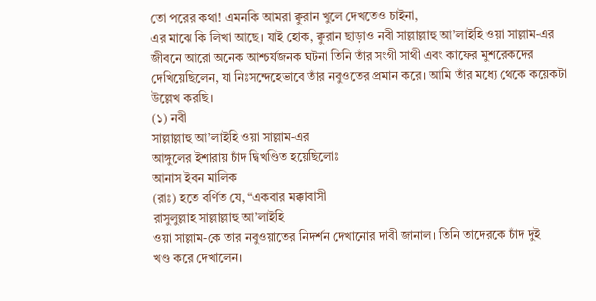তো পরের কথা! এমনকি আমরা ক্বুরান খুলে দেখতেও চাইনা,
এর মাঝে কি লিখা আছে। যাই হোক, ক্বুরান ছাড়াও নবী সাল্লাল্লাহু আ’লাইহি ওয়া সাল্লাম-এর
জীবনে আরো অনেক আশ্চর্যজনক ঘটনা তিনি তাঁর সংগী সাথী এবং কাফের মুশরেকদের
দেখিয়েছিলেন, যা নিঃসন্দেহেভাবে তাঁর নবুওতের প্রমান করে। আমি তাঁর মধ্যে থেকে কয়েকটা
উল্লেখ করছি।
(১) নবী
সাল্লাল্লাহু আ’লাইহি ওয়া সাল্লাম-এর
আঙ্গুলের ইশারায় চাঁদ দ্বিখণ্ডিত হয়েছিলোঃ
আনাস ইবন মালিক
(রাঃ) হতে বর্ণিত যে, “একবার মক্কাবাসী
রাসুলুল্লাহ সাল্লাল্লাহু আ’লাইহি
ওয়া সাল্লাম-কে তার নবুওয়াতের নিদর্শন দেখানোর দাবী জানাল। তিনি তাদেরকে চাঁদ দুই
খণ্ড করে দেখালেন।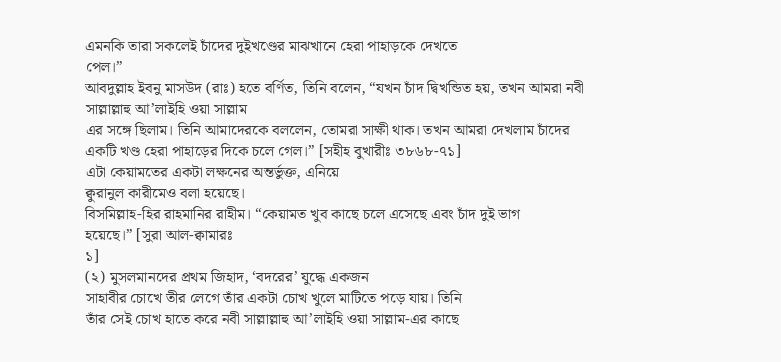এমনকি তারা সকলেই চাঁদের দুইখণ্ডের মাঝখানে হেরা পাহাড়কে দেখতে
পেল।”
আবদুল্লাহ ইবনু মাসউদ (রাঃ) হতে বর্ণিত, তিনি বলেন, “যখন চাঁদ দ্বিখন্ডিত হয়, তখন আমরা নবী
সাল্লাল্লাহু আ’লাইহি ওয়া সাল্লাম
এর সঙ্গে ছিলাম। তিনি আমাদেরকে বললেন, তোমরা সাক্ষী থাক। তখন আমরা দেখলাম চাঁদের
একটি খণ্ড হেরা পাহাড়ের দিকে চলে গেল।” [সহীহ বুখারীঃ ৩৮৬৮-৭১]
এটা কেয়ামতের একটা লক্ষনের অন্তর্ভুক্ত, এনিয়ে
ক্বুরানুল কারীমেও বলা হয়েছে।
বিসমিল্লাহ-হির রাহমানির রাহীম। “কেয়ামত খুব কাছে চলে এসেছে এবং চাঁদ দুই ভাগ
হয়েছে।” [সুরা আল-ক্বামারঃ
১]
(২) মুসলমানদের প্রথম জিহাদ, ‘বদরের’ যুদ্ধে একজন
সাহাবীর চোখে তীর লেগে তাঁর একটা চোখ খুলে মাটিতে পড়ে যায়। তিনি
তাঁর সেই চোখ হাতে করে নবী সাল্লাল্লাহু আ’লাইহি ওয়া সাল্লাম-এর কাছে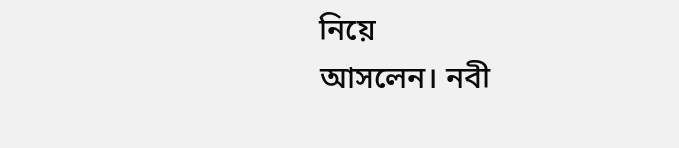নিয়ে
আসলেন। নবী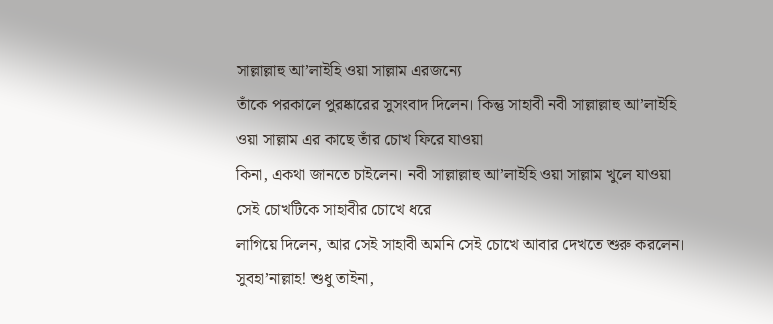সাল্লাল্লাহু আ’লাইহি ওয়া সাল্লাম এরজন্যে
তাঁকে পরকালে পুরষ্কারের সুসংবাদ দিলেন। কিন্তু সাহাবী নবী সাল্লাল্লাহু আ’লাইহি ওয়া সাল্লাম এর কাছে তাঁর চোখ ফিরে যাওয়া
কিনা, একথা জানতে চাইলেন। নবী সাল্লাল্লাহু আ’লাইহি ওয়া সাল্লাম খুলে যাওয়া সেই চোখটিকে সাহাবীর চোখে ধরে
লাগিয়ে দিলেন, আর সেই সাহাবী অমনি সেই চোখে আবার দেখতে শুরু করলেন। সুবহা’নাল্লাহ! শুধু তাইনা,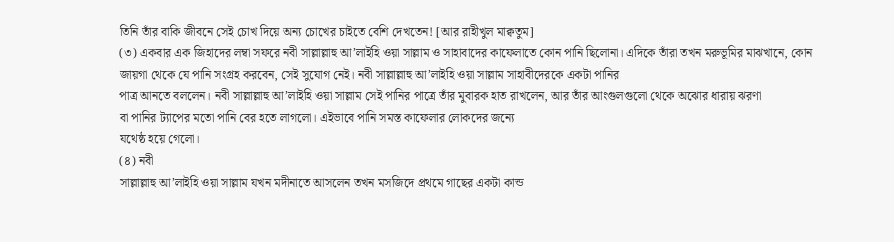তিনি তাঁর বাকি জীবনে সেই চোখ দিয়ে অন্য চোখের চাইতে বেশি দেখতেন! [আর রাহীখুল মাক্বতুম]
(৩) একবার এক জিহাদের লম্বা সফরে নবী সাল্লাল্লাহু আ’লাইহি ওয়া সাল্লাম ও সাহাবাদের কাফেলাতে কোন পানি ছিলোনা। এদিকে তাঁরা তখন মরুভূমির মাঝখানে, কোন
জায়গা থেকে যে পানি সংগ্রহ করবেন, সেই সুযোগ নেই। নবী সাল্লাল্লাহু আ’লাইহি ওয়া সাল্লাম সাহাবীদেরকে একটা পানির
পাত্র আনতে বললেন। নবী সাল্লাল্লাহু আ’লাইহি ওয়া সাল্লাম সেই পানির পাত্রে তাঁর মুবারক হাত রাখলেন, আর তাঁর আংগুলগুলো থেকে অঝোর ধারায় ঝরণা
বা পানির ট্যাপের মতো পানি বের হতে লাগলো। এইভাবে পানি সমস্ত কাফেলার লোকদের জন্যে
যথেষ্ঠ হয়ে গেলো।
(৪) নবী
সাল্লাল্লাহু আ’লাইহি ওয়া সাল্লাম যখন মদীনাতে আসলেন তখন মসজিদে প্রথমে গাছের একটা কান্ড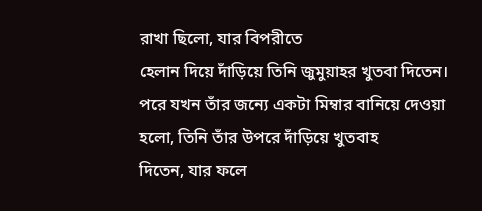রাখা ছিলো, যার বিপরীতে
হেলান দিয়ে দাঁড়িয়ে তিনি জুমুয়াহর খুতবা দিতেন।
পরে যখন তাঁর জন্যে একটা মিম্বার বানিয়ে দেওয়া হলো, তিনি তাঁর উপরে দাঁড়িয়ে খুতবাহ
দিতেন, যার ফলে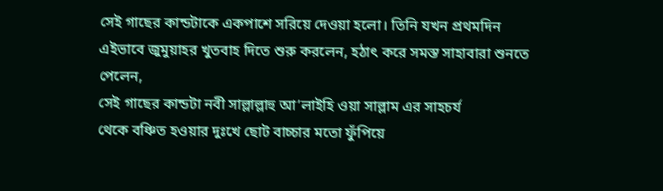সেই গাছের কান্ডটাকে একপাশে সরিয়ে দেওয়া হলো। তিনি যখন প্রথমদিন
এইভাবে জুমুয়াহর খুতবাহ দিতে শুরু করলেন, হঠাৎ করে সমস্ত সাহাবারা শুনতে পেলেন,
সেই গাছের কান্ডটা নবী সাল্লাল্লাহু আ’লাইহি ওয়া সাল্লাম এর সাহচর্য
থেকে বঞ্চিত হওয়ার দুঃখে ছোট বাচ্চার মতো ফুঁপিয়ে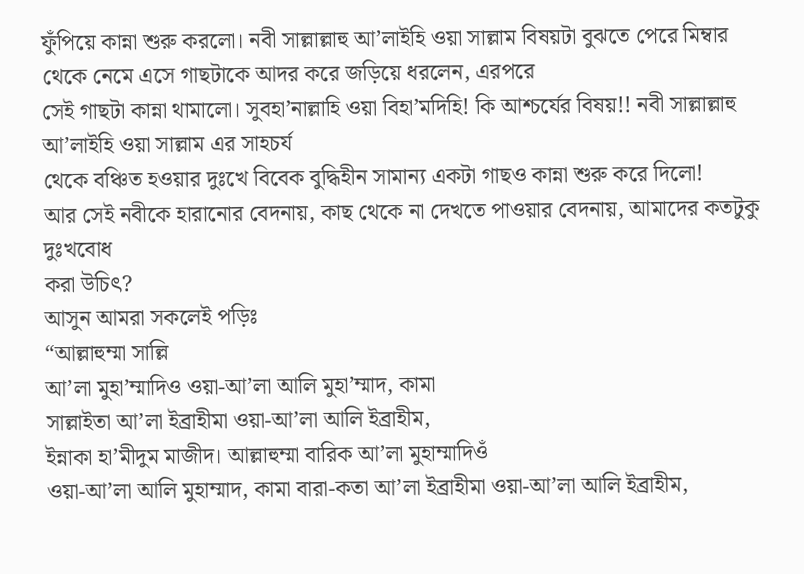ফুঁপিয়ে কান্না শুরু করলো। নবী সাল্লাল্লাহু আ’লাইহি ওয়া সাল্লাম বিষয়টা বুঝতে পেরে মিম্বার থেকে নেমে এসে গাছটাকে আদর করে জড়িয়ে ধরলেন, এরপরে
সেই গাছটা কান্না থামালো। সুবহা’নাল্লাহি ওয়া বিহা’মদিহি! কি আশ্চর্যের বিষয়!! নবী সাল্লাল্লাহু আ’লাইহি ওয়া সাল্লাম এর সাহচর্য
থেকে বঞ্চিত হওয়ার দুঃখে বিবেক বুদ্ধিহীন সামান্য একটা গাছও কান্না শুরু করে দিলো!
আর সেই নবীকে হারানোর বেদনায়, কাছ থেকে না দেখতে পাওয়ার বেদনায়, আমাদের কতটুকু দুঃখবোধ
করা উচিৎ?
আসুন আমরা সকলেই পড়িঃ
“আল্লাহুম্মা সাল্লি
আ’লা মুহা’ম্মাদিও ওয়া-আ’লা আলি মুহা’ম্মাদ, কামা
সাল্লাইতা আ’লা ইব্রাহীমা ওয়া-আ’লা আলি ইব্রাহীম,
ইন্নাকা হা’মীদুম মাজীদ। আল্লাহুম্মা বারিক আ’লা মুহাম্মাদিওঁ
ওয়া-আ’লা আলি মুহাম্মাদ, কামা বারা-কতা আ’লা ইব্রাহীমা ওয়া-আ’লা আলি ইব্রাহীম,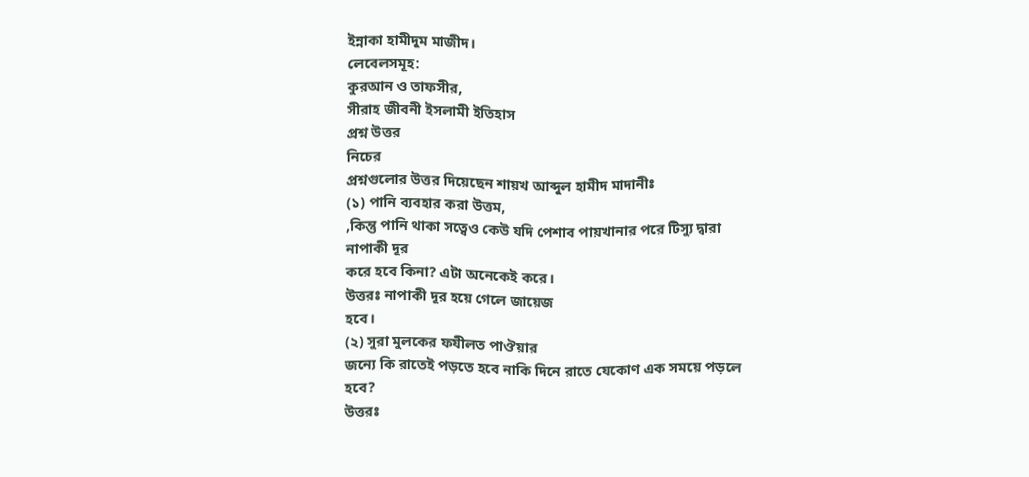ইন্নাকা হামীদুম মাজীদ।
লেবেলসমূহ:
কুরআন ও তাফসীর,
সীরাহ জীবনী ইসলামী ইতিহাস
প্রশ্ন উত্তর
নিচের
প্রশ্নগুলোর উত্তর দিয়েছেন শায়খ আব্দুল হামীদ মাদানীঃ
(১) পানি ব্যবহার করা উত্তম,
,কিন্তু পানি থাকা সত্বেও কেউ যদি পেশাব পায়খানার পরে টিস্যু দ্বারা নাপাকী দূর
করে হবে কিনা? এটা অনেকেই করে।
উত্তরঃ নাপাকী দূর হয়ে গেলে জায়েজ
হবে।
(২) সুরা মুলকের ফযীলত পাঔয়ার
জন্যে কি রাতেই পড়তে হবে নাকি দিনে রাতে যেকোণ এক সময়ে পড়লে হবে?
উত্তরঃ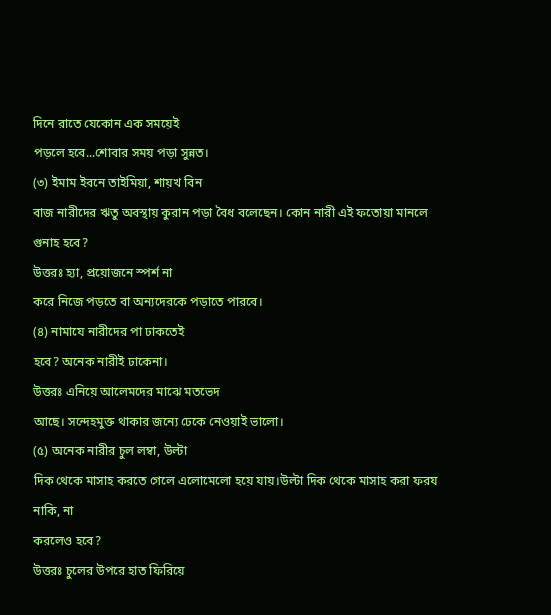দিনে রাতে যেকোন এক সময়েই
পড়লে হবে...শোবার সময় পড়া সুন্নত।
(৩) ইমাম ইবনে তাইমিয়া, শায়খ বিন
বাজ নারীদের ঋতু অবস্থায় কুরান পড়া বৈধ বলেছেন। কোন নারী এই ফতোয়া মানলে গুনাহ হবে?
উত্তরঃ হ্যা, প্রয়োজনে স্পর্শ না
করে নিজে পড়তে বা অন্যদেরকে পড়াতে পারবে।
(৪) নামাযে নারীদের পা ঢাকতেই
হবে? অনেক নারীই ঢাকেনা।
উত্তরঃ এনিয়ে আলেমদের মাঝে মতভেদ
আছে। সন্দেহমুক্ত থাকার জন্যে ঢেকে নেওয়াই ভালো।
(৫) অনেক নারীর চুল লম্বা, উল্টা
দিক থেকে মাসাহ করতে গেলে এলোমেলো হয়ে যায়।উল্টা দিক থেকে মাসাহ করা ফরয নাকি, না
করলেও হবে?
উত্তরঃ চুলের উপরে হাত ফিরিয়ে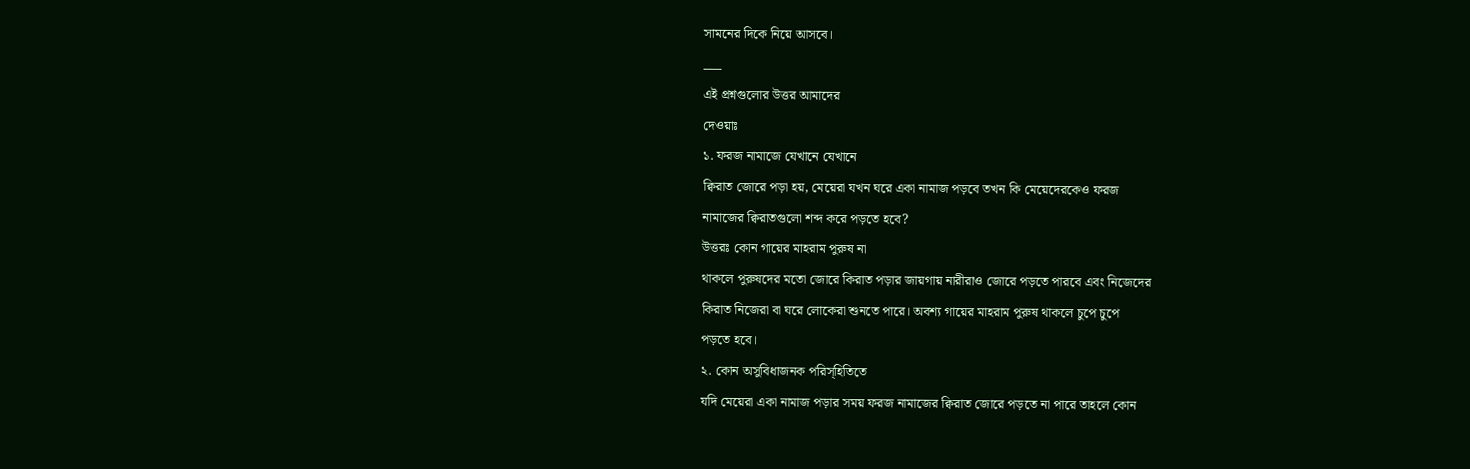সামনের দিকে নিয়ে আসবে।
___
এই প্রশ্নগুলোর উত্তর আমাদের
দেওয়াঃ
১. ফরজ নামাজে যেখানে যেখানে
ক্বিরাত জোরে পড়া হয়, মেয়েরা যখন ঘরে একা নামাজ পড়বে তখন কি মেয়েদেরকেও ফরজ
নামাজের ক্বিরাতগুলো শব্দ করে পড়তে হবে?
উত্তরঃ কোন গায়ের মাহরাম পুরুষ না
থাকলে পুরুষদের মতো জোরে কিরাত পড়ার জায়গায় নারীরাও জোরে পড়তে পারবে এবং নিজেদের
কিরাত নিজেরা বা ঘরে লোকেরা শুনতে পারে। অবশ্য গায়ের মাহরাম পুরুষ থাকলে চুপে চুপে
পড়তে হবে।
২. কোন অসুবিধাজনক পরিস্হিতিতে
যদি মেয়েরা একা নামাজ পড়ার সময় ফরজ নামাজের ক্বিরাত জোরে পড়তে না পারে তাহলে কোন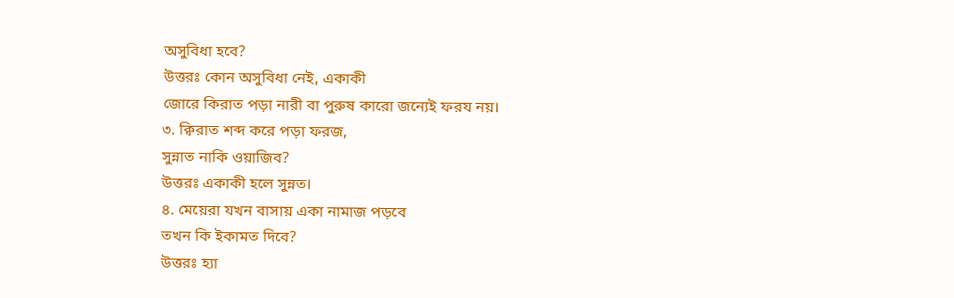অসুবিধা হবে?
উত্তরঃ কোন অসুবিধা নেই, একাকী
জোরে কিরাত পড়া নারী বা পুরুষ কারো জন্যেই ফরয নয়।
৩. ক্বিরাত শব্দ করে পড়া ফরজ,
সুন্নাত নাকি ওয়াজিব?
উত্তরঃ একাকী হলে সুন্নত।
৪. মেয়েরা যখন বাসায় একা নামাজ পড়বে
তখন কি ইকামত দিবে?
উত্তরঃ হ্যা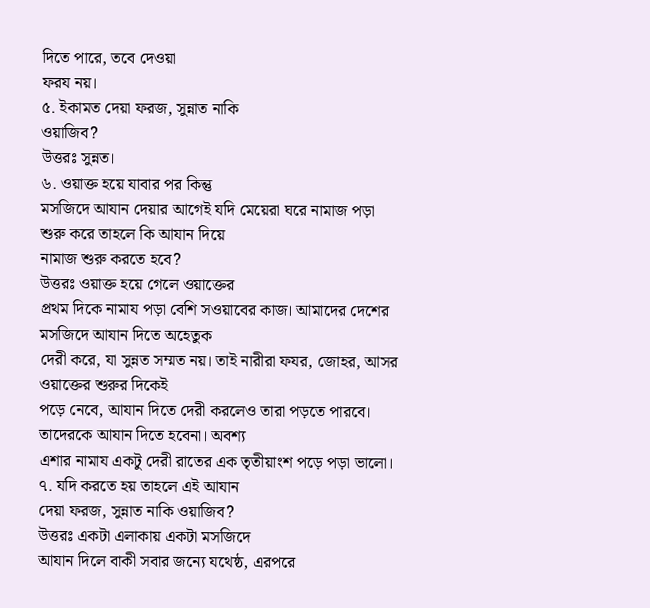দিতে পারে, তবে দেওয়া
ফরয নয়।
৫. ইকামত দেয়া ফরজ, সুন্নাত নাকি
ওয়াজিব?
উত্তরঃ সুন্নত।
৬. ওয়াক্ত হয়ে যাবার পর কিন্তু
মসজিদে আযান দেয়ার আগেই যদি মেয়েরা ঘরে নামাজ পড়া শুরু করে তাহলে কি আযান দিয়ে
নামাজ শুরু করতে হবে?
উত্তরঃ ওয়াক্ত হয়ে গেলে ওয়াক্তের
প্রথম দিকে নামায পড়া বেশি সওয়াবের কাজ। আমাদের দেশের মসজিদে আযান দিতে অহেতুক
দেরী করে, যা সুন্নত সম্মত নয়। তাই নারীরা ফযর, জোহর, আসর ওয়াক্তের শুরুর দিকেই
পড়ে নেবে, আযান দিতে দেরী করলেও তারা পড়তে পারবে। তাদেরকে আযান দিতে হবেনা। অবশ্য
এশার নামায একটু দেরী রাতের এক তৃতীয়াংশ পড়ে পড়া ভালো।
৭. যদি করতে হয় তাহলে এই আযান
দেয়া ফরজ, সুন্নাত নাকি ওয়াজিব?
উত্তরঃ একটা এলাকায় একটা মসজিদে
আযান দিলে বাকী সবার জন্যে যথেষ্ঠ, এরপরে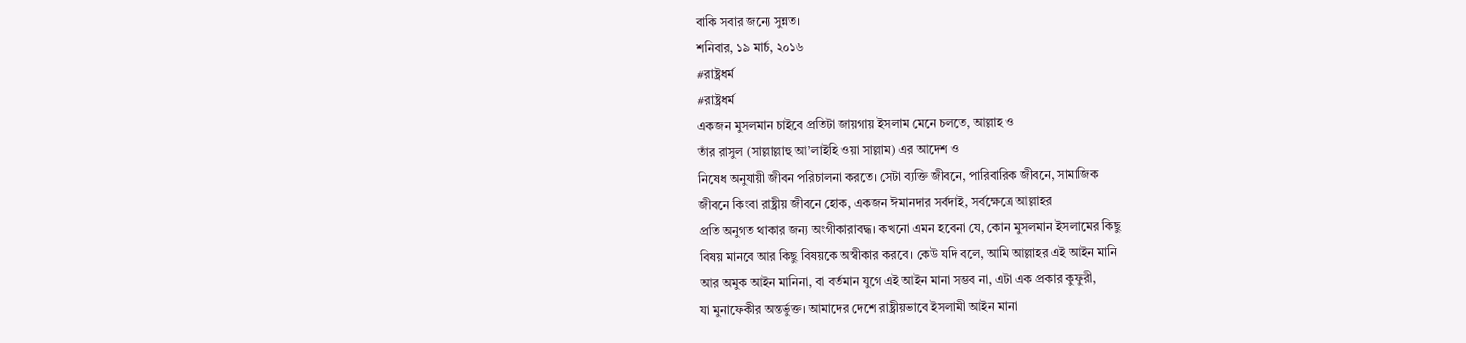বাকি সবার জন্যে সুন্নত।
শনিবার, ১৯ মার্চ, ২০১৬
#রাষ্ট্রধর্ম
#রাষ্ট্রধর্ম
একজন মুসলমান চাইবে প্রতিটা জায়গায় ইসলাম মেনে চলতে, আল্লাহ ও
তাঁর রাসুল (সাল্লাল্লাহু আ’লাইহি ওয়া সাল্লাম) এর আদেশ ও
নিষেধ অনুযায়ী জীবন পরিচালনা করতে। সেটা ব্যক্তি জীবনে, পারিবারিক জীবনে, সামাজিক
জীবনে কিংবা রাষ্ট্রীয় জীবনে হোক, একজন ঈমানদার সর্বদাই, সর্বক্ষেত্রে আল্লাহর
প্রতি অনুগত থাকার জন্য অংগীকারাবদ্ধ। কখনো এমন হবেনা যে, কোন মুসলমান ইসলামের কিছু
বিষয় মানবে আর কিছু বিষয়কে অস্বীকার করবে। কেউ যদি বলে, আমি আল্লাহর এই আইন মানি
আর অমুক আইন মানিনা, বা বর্তমান যুগে এই আইন মানা সম্ভব না, এটা এক প্রকার কুফুরী,
যা মুনাফেকীর অন্তর্ভুক্ত। আমাদের দেশে রাষ্ট্রীয়ভাবে ইসলামী আইন মানা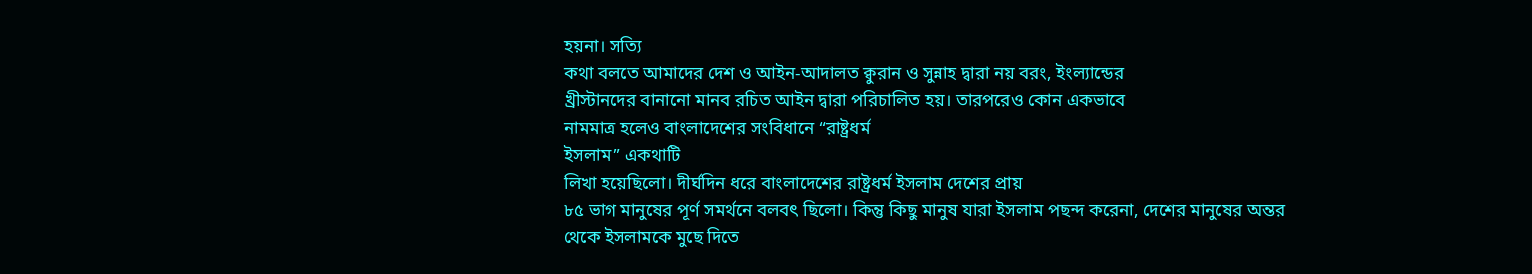হয়না। সত্যি
কথা বলতে আমাদের দেশ ও আইন-আদালত ক্বুরান ও সুন্নাহ দ্বারা নয় বরং, ইংল্যান্ডের
খ্রীস্টানদের বানানো মানব রচিত আইন দ্বারা পরিচালিত হয়। তারপরেও কোন একভাবে
নামমাত্র হলেও বাংলাদেশের সংবিধানে “রাষ্ট্রধর্ম
ইসলাম” একথাটি
লিখা হয়েছিলো। দীর্ঘদিন ধরে বাংলাদেশের রাষ্ট্রধর্ম ইসলাম দেশের প্রায়
৮৫ ভাগ মানুষের পূর্ণ সমর্থনে বলবৎ ছিলো। কিন্তু কিছু মানুষ যারা ইসলাম পছন্দ করেনা, দেশের মানুষের অন্তর
থেকে ইসলামকে মুছে দিতে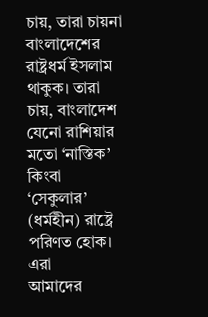চায়, তারা চায়না বাংলাদেশের রাষ্ট্রধর্ম ইসলাম থাকুক। তারা চায়, বাংলাদেশ যেনো রাশিয়ার মতো ‘নাস্তিক’ কিংবা
‘সেকুলার’ (ধর্মহীন) রাষ্ট্রে পরিণত হোক। এরা
আমাদের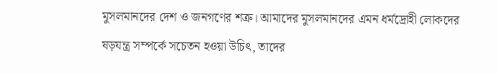মুসলমানদের দেশ ও জনগণের শত্রু। আমাদের মুসলমানদের এমন ধর্মদ্রোহী লোকদের
ষড়যন্ত্র সম্পর্কে সচেতন হওয়া উচিৎ, তাদের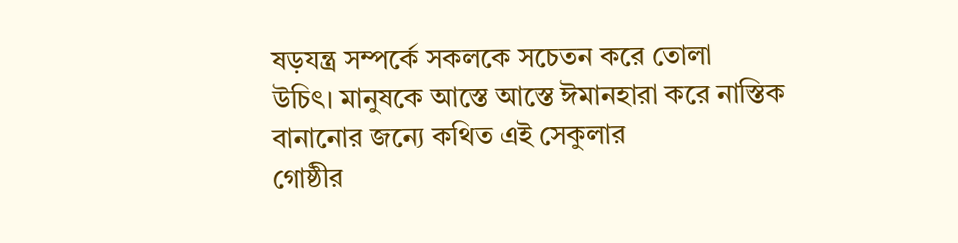ষড়যন্ত্র সম্পর্কে সকলকে সচেতন করে তোলা
উচিৎ। মানুষকে আস্তে আস্তে ঈমানহারা করে নাস্তিক বানানোর জন্যে কথিত এই সেকুলার
গোষ্ঠীর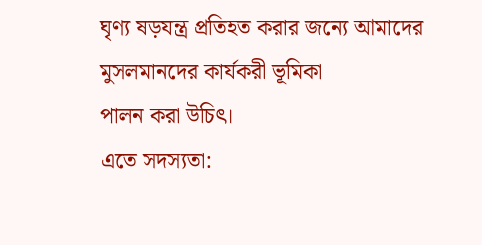ঘৃণ্য ষড়যন্ত্র প্রতিহত করার জন্যে আমাদের মুসলমানদের কার্যকরী ভূমিকা
পালন করা উচিৎ।
এতে সদস্যতা: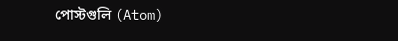পোস্টগুলি (Atom)